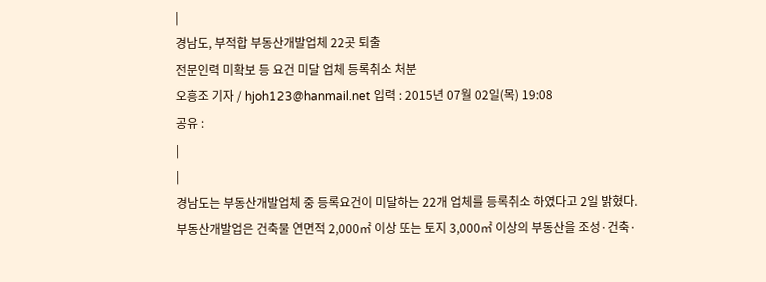|
경남도, 부적합 부동산개발업체 22곳 퇴출
전문인력 미확보 등 요건 미달 업체 등록취소 처분
오흥조 기자 / hjoh123@hanmail.net 입력 : 2015년 07월 02일(목) 19:08
공유 :
|
|
경남도는 부동산개발업체 중 등록요건이 미달하는 22개 업체를 등록취소 하였다고 2일 밝혔다.
부동산개발업은 건축물 연면적 2,000㎡ 이상 또는 토지 3,000㎡ 이상의 부동산을 조성·건축·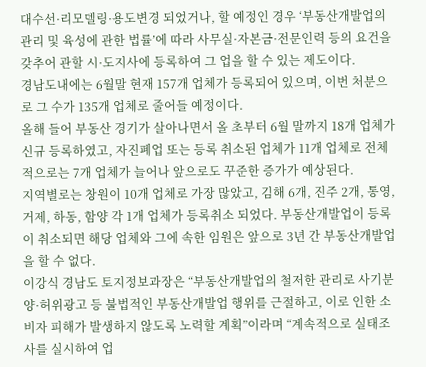대수선·리모델링·용도변경 되었거나, 할 예정인 경우 ‘부동산개발업의 관리 및 육성에 관한 법률’에 따라 사무실·자본금·전문인력 등의 요건을 갖추어 관할 시·도지사에 등록하여 그 업을 할 수 있는 제도이다.
경남도내에는 6월말 현재 157개 업체가 등록되어 있으며, 이번 처분으로 그 수가 135개 업체로 줄어들 예정이다.
올해 들어 부동산 경기가 살아나면서 올 초부터 6월 말까지 18개 업체가 신규 등록하였고, 자진폐업 또는 등록 취소된 업체가 11개 업체로 전체적으로는 7개 업체가 늘어나 앞으로도 꾸준한 증가가 예상된다.
지역별로는 창원이 10개 업체로 가장 많았고, 김해 6개, 진주 2개, 통영, 거제, 하동, 함양 각 1개 업체가 등록취소 되었다. 부동산개발업이 등록이 취소되면 해당 업체와 그에 속한 임원은 앞으로 3년 간 부동산개발업을 할 수 없다.
이강식 경남도 토지정보과장은 “부동산개발업의 철저한 관리로 사기분양·허위광고 등 불법적인 부동산개발업 행위를 근절하고, 이로 인한 소비자 피해가 발생하지 않도록 노력할 계획”이라며 “계속적으로 실태조사를 실시하여 업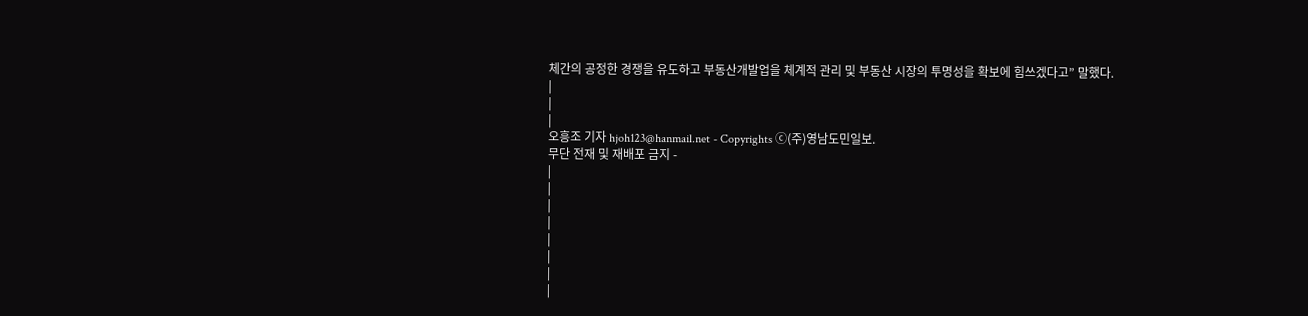체간의 공정한 경쟁을 유도하고 부동산개발업을 체계적 관리 및 부동산 시장의 투명성을 확보에 힘쓰겠다고” 말했다.
|
|
|
오흥조 기자 hjoh123@hanmail.net - Copyrights ⓒ(주)영남도민일보.
무단 전재 및 재배포 금지 -
|
|
|
|
|
|
|
|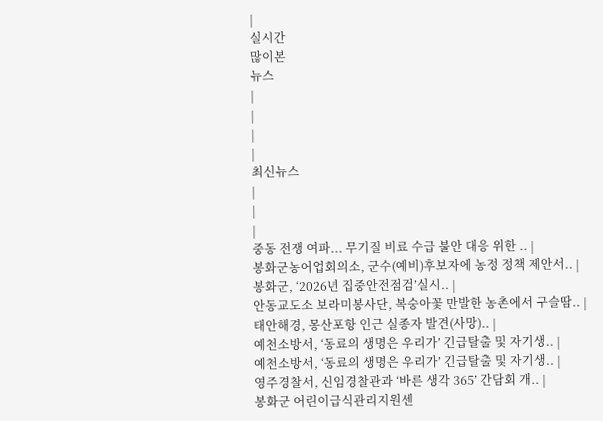|
실시간
많이본
뉴스
|
|
|
|
최신뉴스
|
|
|
중동 전쟁 여파... 무기질 비료 수급 불안 대응 위한 .. |
봉화군농어업회의소, 군수(예비)후보자에 농정 정책 제안서.. |
봉화군, ‘2026년 집중안전점검’실시.. |
안동교도소 보라미봉사단, 복숭아꽃 만발한 농촌에서 구슬땀.. |
태안해경, 몽산포항 인근 실종자 발견(사망).. |
예천소방서, ‘동료의 생명은 우리가’ 긴급탈출 및 자기생.. |
예천소방서, ‘동료의 생명은 우리가’ 긴급탈출 및 자기생.. |
영주경찰서, 신임경찰관과 ‘바른 생각 365’ 간담회 개.. |
봉화군 어린이급식관리지원센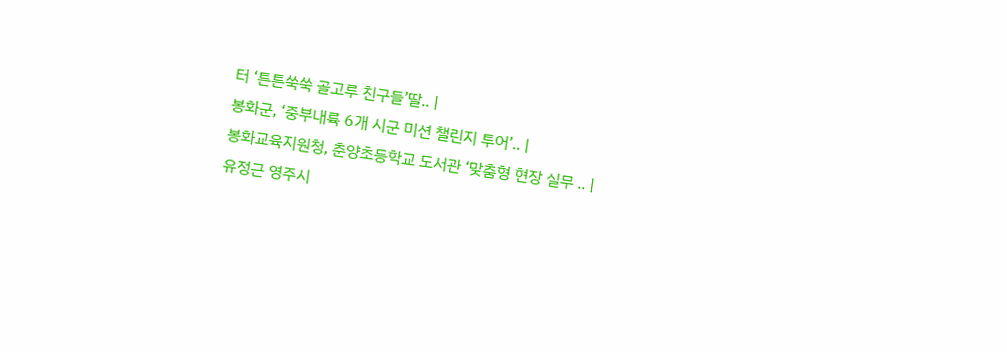터 ‘튼튼쑥쑥 골고루 친구들’딸.. |
봉화군, ‘중부내륙 6개 시군 미션 챌린지 투어’.. |
봉화교육지원청, 춘양초등학교 도서관 ‘맞춤형 현장 실무 .. |
유정근 영주시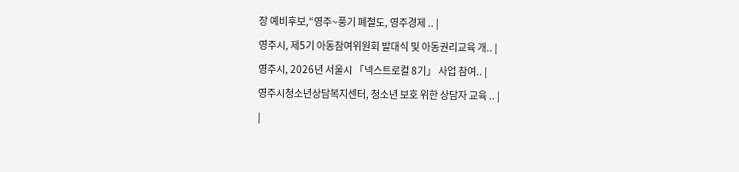장 예비후보,“영주~풍기 폐철도, 영주경제 .. |
영주시, 제5기 아동참여위원회 발대식 및 아동권리교육 개.. |
영주시, 2026년 서울시 「넥스트로컬 8기」 사업 참여.. |
영주시청소년상담복지센터, 청소년 보호 위한 상담자 교육 .. |
|